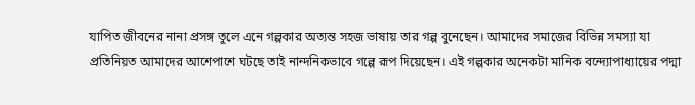যাপিত জীবনের নানা প্রসঙ্গ তুলে এনে গল্পকার অত্যন্ত সহজ ভাষায় তার গল্প বুনেছেন। আমাদের সমাজের বিভিন্ন সমস্যা যা প্রতিনিয়ত আমাদের আশেপাশে ঘটছে তাই নান্দনিকভাবে গল্পে রূপ দিয়েছেন। এই গল্পকার অনেকটা মানিক বন্দ্যোপাধ্যায়ের পদ্মা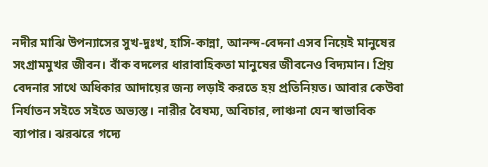নদীর মাঝি উপন্যাসের সুখ-দুঃখ, হাসি-কান্না, আনন্দ-বেদনা এসব নিয়েই মানুষের সংগ্রামমুখর জীবন। বাঁক বদলের ধারাবাহিকতা মানুষের জীবনেও বিদ্যমান। প্রিয় বেদনার সাথে অধিকার আদায়ের জন্য লড়াই করতে হয় প্রতিনিয়ত। আবার কেউবা নির্যাতন সইতে সইতে অভ্যস্ত। নারীর বৈষম্য, অবিচার, লাঞ্চনা যেন স্বাভাবিক ব্যাপার। ঝরঝরে গদ্যে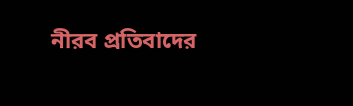নীরব প্রতিবাদের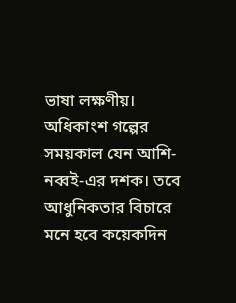ভাষা লক্ষণীয়। অধিকাংশ গল্পের সময়কাল যেন আশি-নব্বই-এর দশক। তবে আধুনিকতার বিচারে মনে হবে কয়েকদিন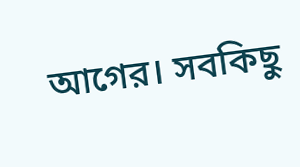আগের। সবকিছু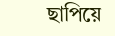ছাপিয়ে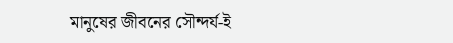মানুষের জীবনের সৌন্দর্য-ই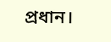প্রধান।